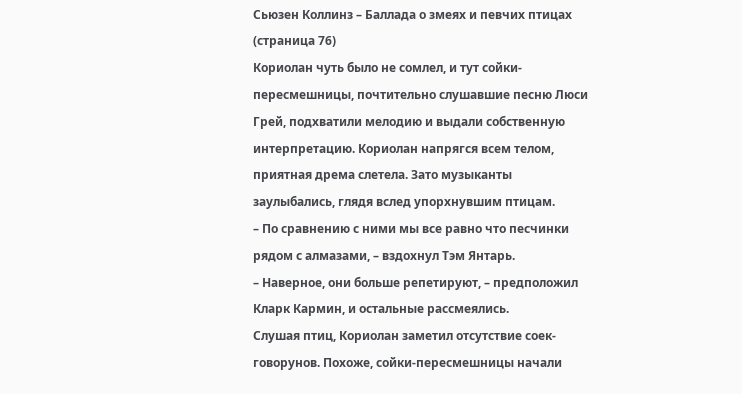Сьюзен Коллинз – Баллада о змеях и певчих птицах (страница 76)
Кориолан чуть было не сомлел, и тут сойки-пересмешницы, почтительно слушавшие песню Люси Грей, подхватили мелодию и выдали собственную интерпретацию. Кориолан напрягся всем телом, приятная дрема слетела. Зато музыканты заулыбались, глядя вслед упорхнувшим птицам.
– По сравнению с ними мы все равно что песчинки рядом с алмазами, – вздохнул Тэм Янтарь.
– Наверное, они больше репетируют, – предположил Кларк Кармин, и остальные рассмеялись.
Слушая птиц, Кориолан заметил отсутствие соек-говорунов. Похоже, сойки-пересмешницы начали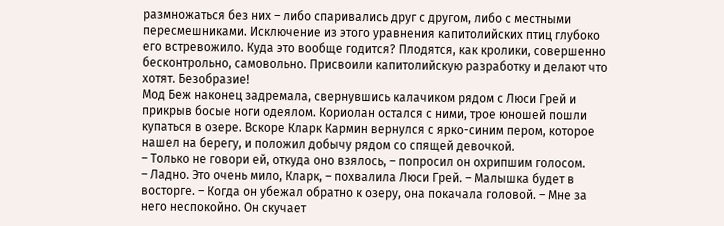размножаться без них – либо спаривались друг с другом, либо с местными пересмешниками. Исключение из этого уравнения капитолийских птиц глубоко его встревожило. Куда это вообще годится? Плодятся, как кролики, совершенно бесконтрольно, самовольно. Присвоили капитолийскую разработку и делают что хотят. Безобразие!
Мод Беж наконец задремала, свернувшись калачиком рядом с Люси Грей и прикрыв босые ноги одеялом. Кориолан остался с ними, трое юношей пошли купаться в озере. Вскоре Кларк Кармин вернулся с ярко-синим пером, которое нашел на берегу, и положил добычу рядом со спящей девочкой.
– Только не говори ей, откуда оно взялось, – попросил он охрипшим голосом.
– Ладно. Это очень мило, Кларк, – похвалила Люси Грей. – Малышка будет в восторге. – Когда он убежал обратно к озеру, она покачала головой. – Мне за него неспокойно. Он скучает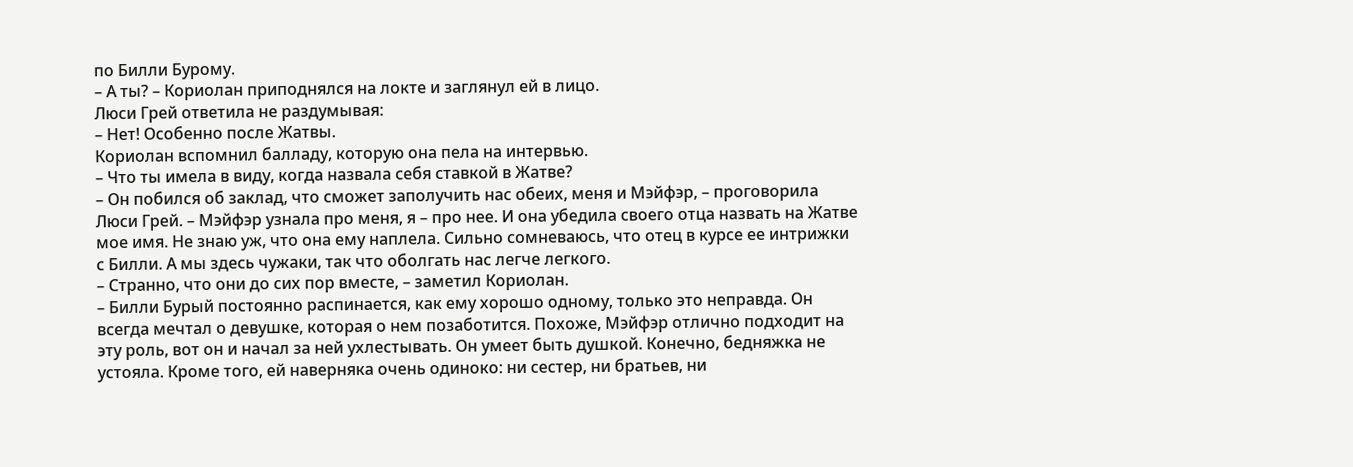по Билли Бурому.
– А ты? – Кориолан приподнялся на локте и заглянул ей в лицо.
Люси Грей ответила не раздумывая:
– Нет! Особенно после Жатвы.
Кориолан вспомнил балладу, которую она пела на интервью.
– Что ты имела в виду, когда назвала себя ставкой в Жатве?
– Он побился об заклад, что сможет заполучить нас обеих, меня и Мэйфэр, – проговорила Люси Грей. – Мэйфэр узнала про меня, я – про нее. И она убедила своего отца назвать на Жатве мое имя. Не знаю уж, что она ему наплела. Сильно сомневаюсь, что отец в курсе ее интрижки с Билли. А мы здесь чужаки, так что оболгать нас легче легкого.
– Странно, что они до сих пор вместе, – заметил Кориолан.
– Билли Бурый постоянно распинается, как ему хорошо одному, только это неправда. Он всегда мечтал о девушке, которая о нем позаботится. Похоже, Мэйфэр отлично подходит на эту роль, вот он и начал за ней ухлестывать. Он умеет быть душкой. Конечно, бедняжка не устояла. Кроме того, ей наверняка очень одиноко: ни сестер, ни братьев, ни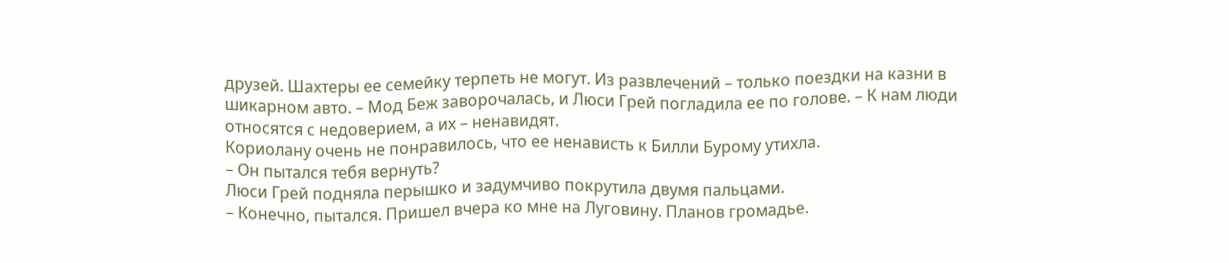друзей. Шахтеры ее семейку терпеть не могут. Из развлечений – только поездки на казни в шикарном авто. – Мод Беж заворочалась, и Люси Грей погладила ее по голове. – К нам люди относятся с недоверием, а их – ненавидят.
Кориолану очень не понравилось, что ее ненависть к Билли Бурому утихла.
– Он пытался тебя вернуть?
Люси Грей подняла перышко и задумчиво покрутила двумя пальцами.
– Конечно, пытался. Пришел вчера ко мне на Луговину. Планов громадье.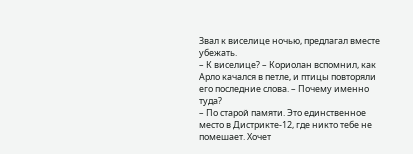Звал к виселице ночью, предлагал вместе убежать.
– К виселице? – Кориолан вспомнил, как Арло качался в петле, и птицы повторяли его последние слова. – Почему именно туда?
– По старой памяти. Это единственное место в Дистрикте-12, где никто тебе не помешает. Хочет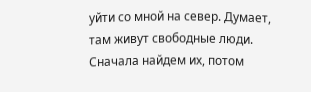уйти со мной на север. Думает, там живут свободные люди. Сначала найдем их, потом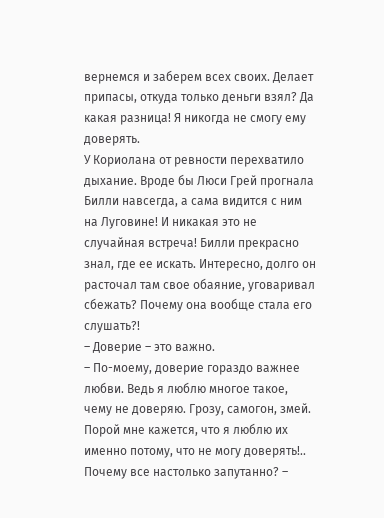вернемся и заберем всех своих. Делает припасы, откуда только деньги взял? Да какая разница! Я никогда не смогу ему доверять.
У Кориолана от ревности перехватило дыхание. Вроде бы Люси Грей прогнала Билли навсегда, а сама видится с ним на Луговине! И никакая это не случайная встреча! Билли прекрасно знал, где ее искать. Интересно, долго он расточал там свое обаяние, уговаривал сбежать? Почему она вообще стала его слушать?!
– Доверие – это важно.
– По-моему, доверие гораздо важнее любви. Ведь я люблю многое такое, чему не доверяю. Грозу, самогон, змей. Порой мне кажется, что я люблю их именно потому, что не могу доверять!.. Почему все настолько запутанно? –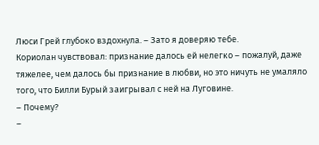Люси Грей глубоко вздохнула. – Зато я доверяю тебе.
Кориолан чувствовал: признание далось ей нелегко – пожалуй, даже тяжелее, чем далось бы признание в любви, но это ничуть не умаляло того, что Билли Бурый заигрывал с ней на Луговине.
– Почему?
–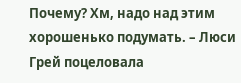Почему? Хм, надо над этим хорошенько подумать. – Люси Грей поцеловала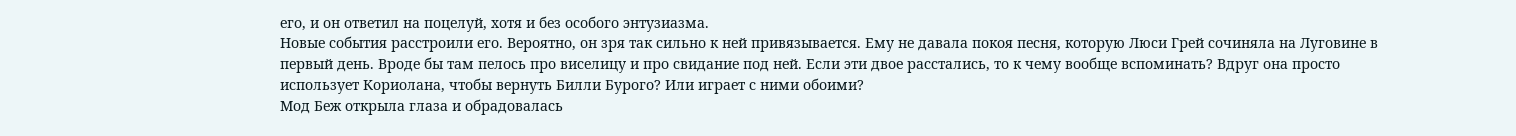его, и он ответил на поцелуй, хотя и без особого энтузиазма.
Новые события расстроили его. Вероятно, он зря так сильно к ней привязывается. Ему не давала покоя песня, которую Люси Грей сочиняла на Луговине в первый день. Вроде бы там пелось про виселицу и про свидание под ней. Если эти двое расстались, то к чему вообще вспоминать? Вдруг она просто использует Кориолана, чтобы вернуть Билли Бурого? Или играет с ними обоими?
Мод Беж открыла глаза и обрадовалась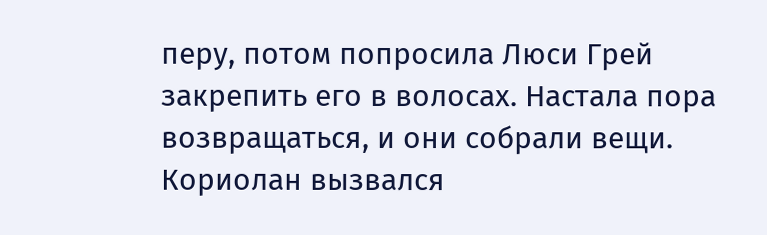перу, потом попросила Люси Грей закрепить его в волосах. Настала пора возвращаться, и они собрали вещи. Кориолан вызвался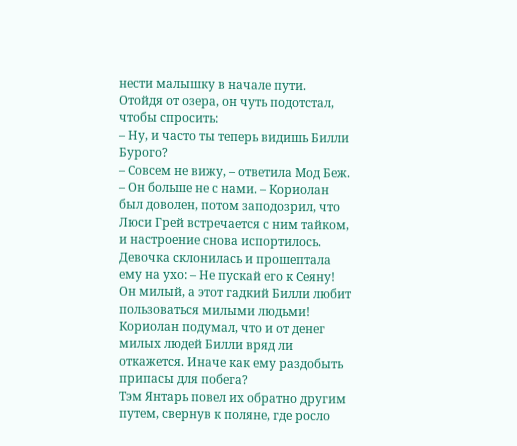нести малышку в начале пути. Отойдя от озера, он чуть подотстал, чтобы спросить:
– Ну, и часто ты теперь видишь Билли Бурого?
– Совсем не вижу, – ответила Мод Беж. – Он больше не с нами. – Кориолан был доволен, потом заподозрил, что Люси Грей встречается с ним тайком, и настроение снова испортилось. Девочка склонилась и прошептала ему на ухо: – Не пускай его к Сеяну! Он милый, а этот гадкий Билли любит пользоваться милыми людьми!
Кориолан подумал, что и от денег милых людей Билли вряд ли откажется. Иначе как ему раздобыть припасы для побега?
Тэм Янтарь повел их обратно другим путем, свернув к поляне, где росло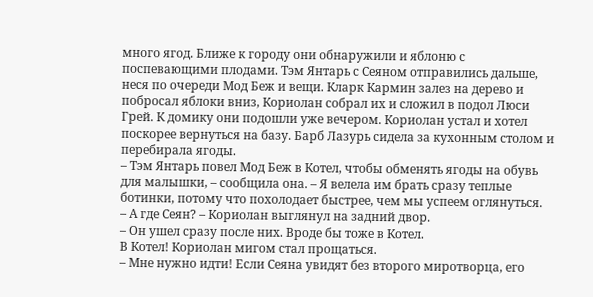много ягод. Ближе к городу они обнаружили и яблоню с поспевающими плодами. Тэм Янтарь с Сеяном отправились дальше, неся по очереди Мод Беж и вещи. Кларк Кармин залез на дерево и побросал яблоки вниз, Кориолан собрал их и сложил в подол Люси Грей. К домику они подошли уже вечером. Кориолан устал и хотел поскорее вернуться на базу. Барб Лазурь сидела за кухонным столом и перебирала ягоды.
– Тэм Янтарь повел Мод Беж в Котел, чтобы обменять ягоды на обувь для малышки, – сообщила она. – Я велела им брать сразу теплые ботинки, потому что похолодает быстрее, чем мы успеем оглянуться.
– А где Сеян? – Кориолан выглянул на задний двор.
– Он ушел сразу после них. Вроде бы тоже в Котел.
В Котел! Кориолан мигом стал прощаться.
– Мне нужно идти! Если Сеяна увидят без второго миротворца, его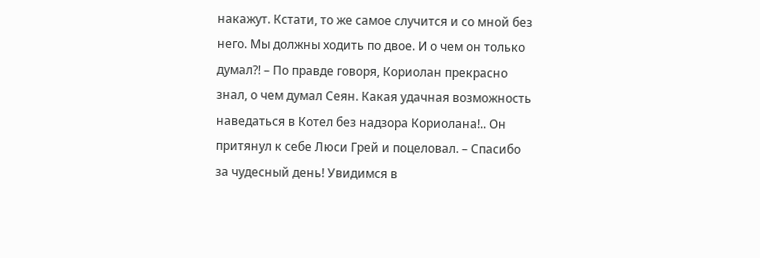накажут. Кстати, то же самое случится и со мной без него. Мы должны ходить по двое. И о чем он только думал?! – По правде говоря, Кориолан прекрасно знал, о чем думал Сеян. Какая удачная возможность наведаться в Котел без надзора Кориолана!.. Он притянул к себе Люси Грей и поцеловал. – Спасибо за чудесный день! Увидимся в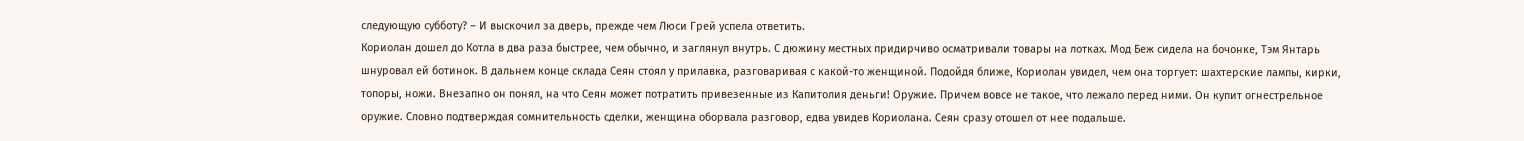следующую субботу? – И выскочил за дверь, прежде чем Люси Грей успела ответить.
Кориолан дошел до Котла в два раза быстрее, чем обычно, и заглянул внутрь. С дюжину местных придирчиво осматривали товары на лотках. Мод Беж сидела на бочонке, Тэм Янтарь шнуровал ей ботинок. В дальнем конце склада Сеян стоял у прилавка, разговаривая с какой-то женщиной. Подойдя ближе, Кориолан увидел, чем она торгует: шахтерские лампы, кирки, топоры, ножи. Внезапно он понял, на что Сеян может потратить привезенные из Капитолия деньги! Оружие. Причем вовсе не такое, что лежало перед ними. Он купит огнестрельное оружие. Словно подтверждая сомнительность сделки, женщина оборвала разговор, едва увидев Кориолана. Сеян сразу отошел от нее подальше.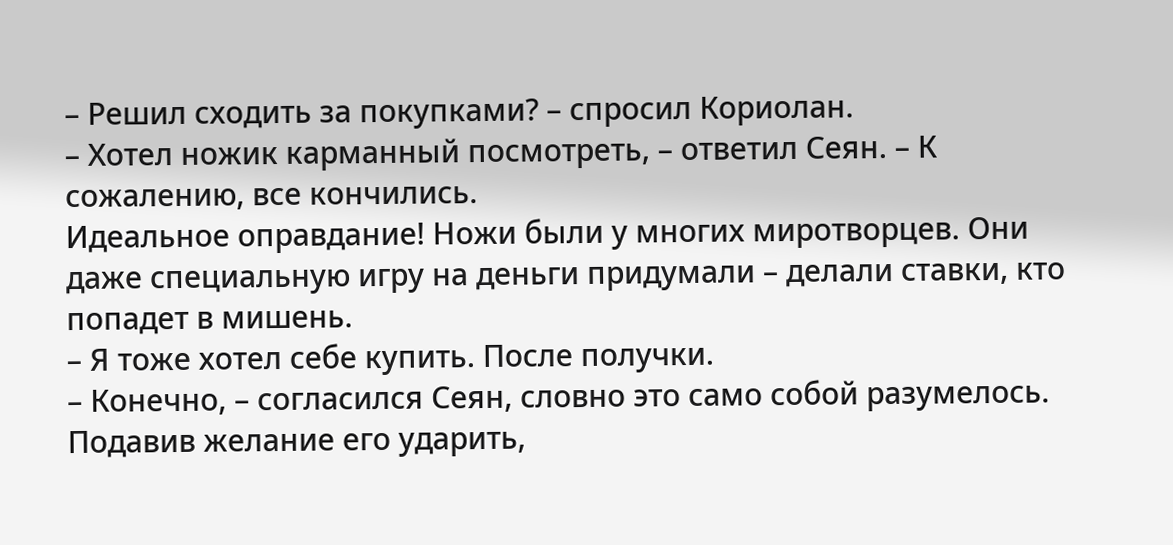– Решил сходить за покупками? – спросил Кориолан.
– Хотел ножик карманный посмотреть, – ответил Сеян. – К сожалению, все кончились.
Идеальное оправдание! Ножи были у многих миротворцев. Они даже специальную игру на деньги придумали – делали ставки, кто попадет в мишень.
– Я тоже хотел себе купить. После получки.
– Конечно, – согласился Сеян, словно это само собой разумелось.
Подавив желание его ударить,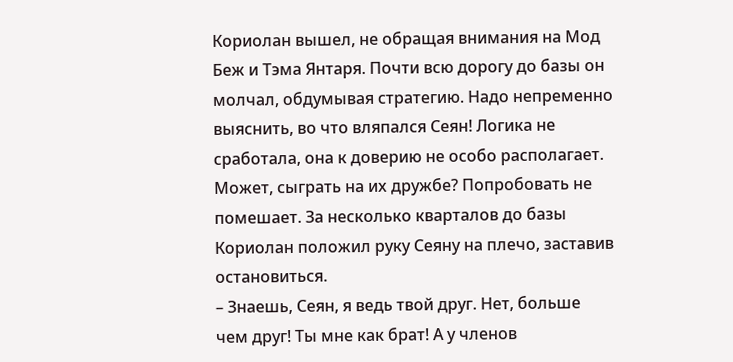Кориолан вышел, не обращая внимания на Мод Беж и Тэма Янтаря. Почти всю дорогу до базы он молчал, обдумывая стратегию. Надо непременно выяснить, во что вляпался Сеян! Логика не сработала, она к доверию не особо располагает. Может, сыграть на их дружбе? Попробовать не помешает. За несколько кварталов до базы Кориолан положил руку Сеяну на плечо, заставив остановиться.
– Знаешь, Сеян, я ведь твой друг. Нет, больше чем друг! Ты мне как брат! А у членов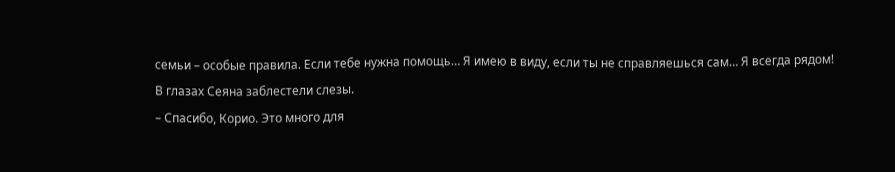семьи – особые правила. Если тебе нужна помощь… Я имею в виду, если ты не справляешься сам… Я всегда рядом!
В глазах Сеяна заблестели слезы.
– Спасибо, Корио. Это много для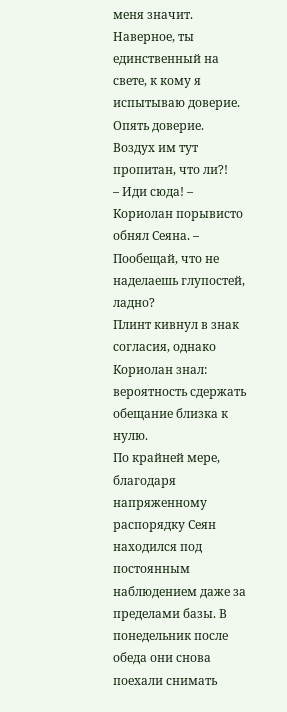меня значит. Наверное, ты единственный на свете, к кому я испытываю доверие.
Опять доверие. Воздух им тут пропитан, что ли?!
– Иди сюда! – Кориолан порывисто обнял Сеяна. – Пообещай, что не наделаешь глупостей, ладно?
Плинт кивнул в знак согласия, однако Кориолан знал: вероятность сдержать обещание близка к нулю.
По крайней мере, благодаря напряженному распорядку Сеян находился под постоянным наблюдением даже за пределами базы. В понедельник после обеда они снова поехали снимать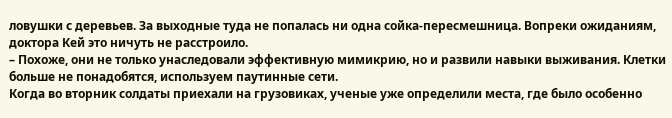ловушки с деревьев. За выходные туда не попалась ни одна сойка-пересмешница. Вопреки ожиданиям, доктора Кей это ничуть не расстроило.
– Похоже, они не только унаследовали эффективную мимикрию, но и развили навыки выживания. Клетки больше не понадобятся, используем паутинные сети.
Когда во вторник солдаты приехали на грузовиках, ученые уже определили места, где было особенно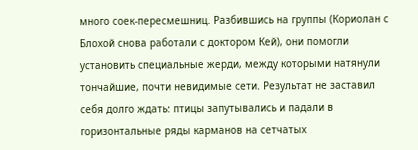много соек-пересмешниц. Разбившись на группы (Кориолан с Блохой снова работали с доктором Кей), они помогли установить специальные жерди, между которыми натянули тончайшие, почти невидимые сети. Результат не заставил себя долго ждать: птицы запутывались и падали в горизонтальные ряды карманов на сетчатых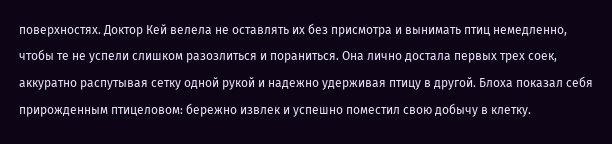поверхностях. Доктор Кей велела не оставлять их без присмотра и вынимать птиц немедленно, чтобы те не успели слишком разозлиться и пораниться. Она лично достала первых трех соек, аккуратно распутывая сетку одной рукой и надежно удерживая птицу в другой. Блоха показал себя прирожденным птицеловом: бережно извлек и успешно поместил свою добычу в клетку.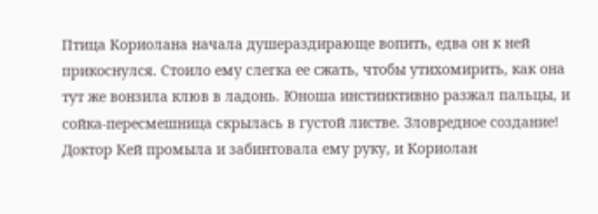Птица Кориолана начала душераздирающе вопить, едва он к ней прикоснулся. Стоило ему слегка ее сжать, чтобы утихомирить, как она тут же вонзила клюв в ладонь. Юноша инстинктивно разжал пальцы, и сойка-пересмешница скрылась в густой листве. Зловредное создание! Доктор Кей промыла и забинтовала ему руку, и Кориолан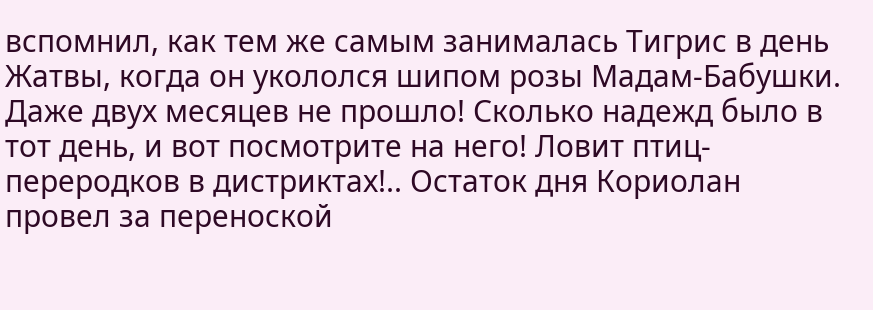вспомнил, как тем же самым занималась Тигрис в день Жатвы, когда он укололся шипом розы Мадам-Бабушки. Даже двух месяцев не прошло! Сколько надежд было в тот день, и вот посмотрите на него! Ловит птиц-переродков в дистриктах!.. Остаток дня Кориолан провел за переноской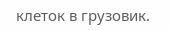клеток в грузовик.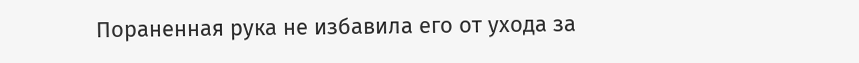Пораненная рука не избавила его от ухода за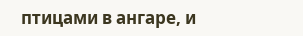птицами в ангаре, и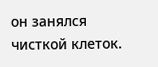он занялся чисткой клеток.